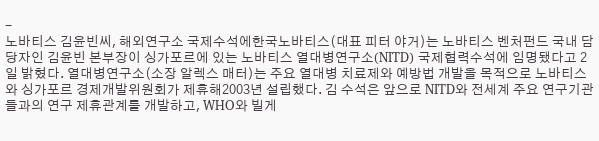-
노바티스 김윤빈씨, 해외연구소 국제수석에한국노바티스(대표 피터 야거)는 노바티스 벤처펀드 국내 담당자인 김윤빈 본부장이 싱가포르에 있는 노바티스 열대병연구소(NITD) 국제협력수석에 임명됐다고 2일 밝혔다. 열대병연구소(소장 알렉스 매터)는 주요 열대병 치료제와 예방법 개발을 목적으로 노바티스와 싱가포르 경제개발위원회가 제휴해2003년 설립했다. 김 수석은 앞으로 NITD와 전세계 주요 연구기관들과의 연구 제휴관계를 개발하고, WHO와 빌게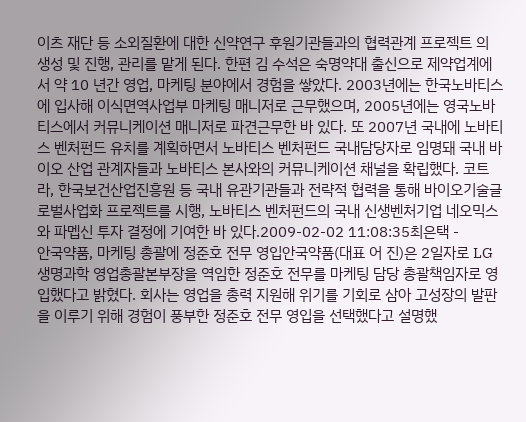이츠 재단 등 소외질환에 대한 신약연구 후원기관들과의 협력관계 프로젝트 의 생성 및 진행, 관리를 맡게 된다. 한편 김 수석은 숙명약대 출신으로 제약업계에서 약 10 년간 영업, 마케팅 분야에서 경험을 쌓았다. 2003년에는 한국노바티스에 입사해 이식면역사업부 마케팅 매니저로 근무했으며, 2005년에는 영국노바티스에서 커뮤니케이션 매니저로 파견근무한 바 있다. 또 2007년 국내에 노바티스 벤처펀드 유치를 계획하면서 노바티스 벤처펀드 국내담당자로 임명돼 국내 바이오 산업 관계자들과 노바티스 본사와의 커뮤니케이션 채널을 확립했다. 코트라, 한국보건산업진흥원 등 국내 유관기관들과 전략적 협력을 통해 바이오기술글로벌사업화 프로젝트를 시행, 노바티스 벤처펀드의 국내 신생벤처기업 네오믹스와 파멥신 투자 결정에 기여한 바 있다.2009-02-02 11:08:35최은택 -
안국약품, 마케팅 총괄에 정준호 전무 영입안국약품(대표 어 진)은 2일자로 LG생명과학 영업총괄본부장을 역임한 정준호 전무를 마케팅 담당 총괄책임자로 영입했다고 밝혔다. 회사는 영업을 총력 지원해 위기를 기회로 삼아 고성장의 발판을 이루기 위해 경험이 풍부한 정준호 전무 영입을 선택했다고 설명했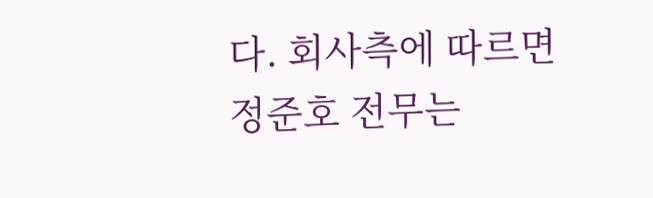다. 회사측에 따르면 정준호 전무는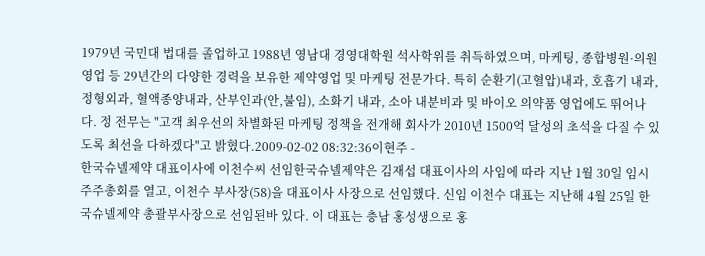1979년 국민대 법대를 졸업하고 1988년 영남대 경영대학원 석사학위를 취득하였으며, 마케팅, 종합병원·의원 영업 등 29년간의 다양한 경력을 보유한 제약영업 및 마케팅 전문가다. 특히 순환기(고혈압)내과, 호흡기 내과, 정형외과, 혈액종양내과, 산부인과(안,불임), 소화기 내과, 소아 내분비과 및 바이오 의약품 영업에도 뛰어나다. 정 전무는 "고객 최우선의 차별화된 마케팅 정책을 전개해 회사가 2010년 1500억 달성의 초석을 다질 수 있도록 최선을 다하겠다"고 밝혔다.2009-02-02 08:32:36이현주 -
한국슈넬제약 대표이사에 이천수씨 선임한국슈넬제약은 김재섭 대표이사의 사임에 따라 지난 1월 30일 임시 주주총회를 열고, 이천수 부사장(58)을 대표이사 사장으로 선임했다. 신임 이천수 대표는 지난해 4월 25일 한국슈넬제약 총괄부사장으로 선임된바 있다. 이 대표는 충남 홍성생으로 홍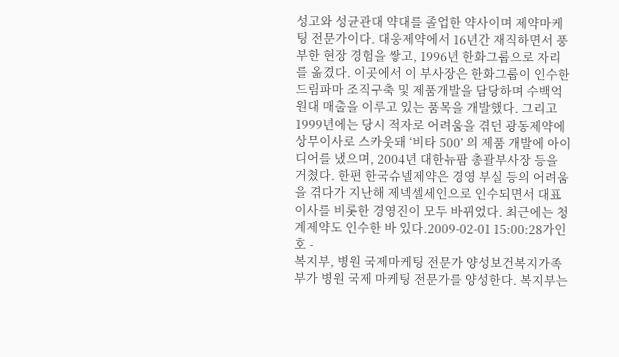성고와 성균관대 약대를 졸업한 약사이며 제약마케팅 전문가이다. 대웅제약에서 16년간 재직하면서 풍부한 현장 경험을 쌓고, 1996년 한화그룹으로 자리를 옮겼다. 이곳에서 이 부사장은 한화그룹이 인수한 드림파마 조직구축 및 제품개발을 담당하며 수백억원대 매출을 이루고 있는 품목을 개발했다. 그리고 1999년에는 당시 적자로 어려움을 겪던 광동제약에 상무이사로 스카웃돼 ‘비타 500’ 의 제품 개발에 아이디어를 냈으며, 2004년 대한뉴팜 총괄부사장 등을 거쳤다. 한편 한국슈넬제약은 경영 부실 등의 어려움을 겪다가 지난해 제넥셀세인으로 인수되면서 대표이사를 비롯한 경영진이 모두 바뀌었다. 최근에는 청계제약도 인수한 바 있다.2009-02-01 15:00:28가인호 -
복지부, 병원 국제마케팅 전문가 양성보건복지가족부가 병원 국제 마케팅 전문가를 양성한다. 복지부는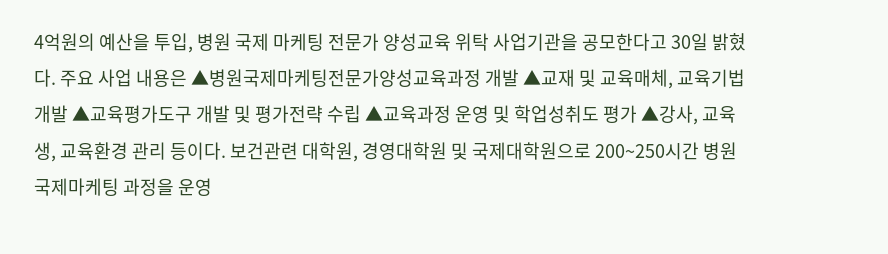4억원의 예산을 투입, 병원 국제 마케팅 전문가 양성교육 위탁 사업기관을 공모한다고 30일 밝혔다. 주요 사업 내용은 ▲병원국제마케팅전문가양성교육과정 개발 ▲교재 및 교육매체, 교육기법 개발 ▲교육평가도구 개발 및 평가전략 수립 ▲교육과정 운영 및 학업성취도 평가 ▲강사, 교육생, 교육환경 관리 등이다. 보건관련 대학원, 경영대학원 및 국제대학원으로 200~250시간 병원국제마케팅 과정을 운영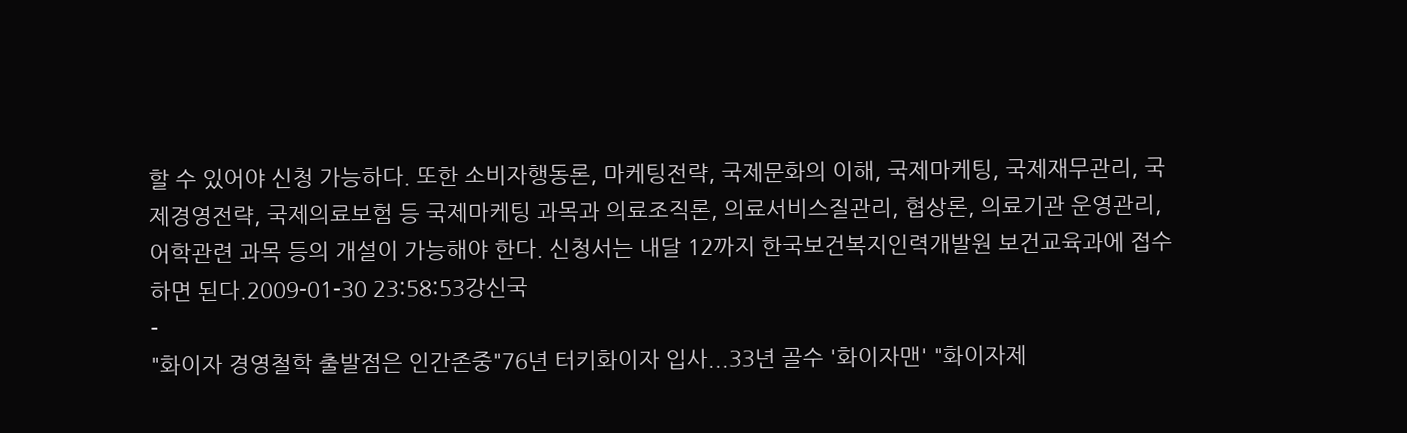할 수 있어야 신청 가능하다. 또한 소비자행동론, 마케팅전략, 국제문화의 이해, 국제마케팅, 국제재무관리, 국제경영전략, 국제의료보험 등 국제마케팅 과목과 의료조직론, 의료서비스질관리, 협상론, 의료기관 운영관리, 어학관련 과목 등의 개설이 가능해야 한다. 신청서는 내달 12까지 한국보건복지인력개발원 보건교육과에 접수하면 된다.2009-01-30 23:58:53강신국
-
"화이자 경영철학 출발점은 인간존중"76년 터키화이자 입사...33년 골수 '화이자맨' "화이자제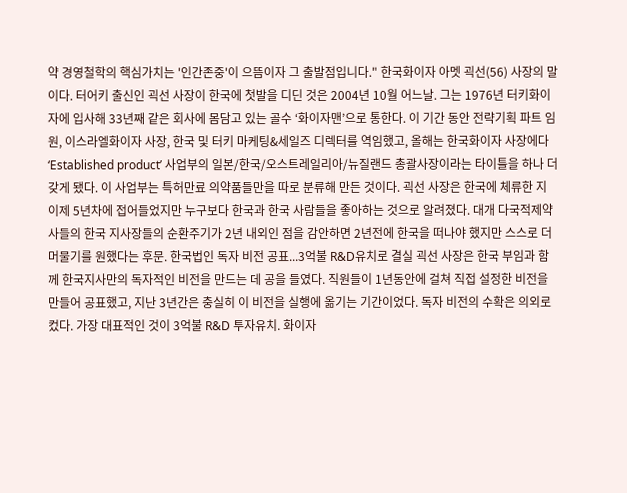약 경영철학의 핵심가치는 '인간존중'이 으뜸이자 그 출발점입니다." 한국화이자 아멧 괵선(56) 사장의 말이다. 터어키 출신인 괵선 사장이 한국에 첫발을 디딘 것은 2004년 10월 어느날. 그는 1976년 터키화이자에 입사해 33년째 같은 회사에 몸담고 있는 골수 ‘화이자맨’으로 통한다. 이 기간 동안 전략기획 파트 임원, 이스라엘화이자 사장, 한국 및 터키 마케팅&세일즈 디렉터를 역임했고, 올해는 한국화이자 사장에다 ‘Established product’ 사업부의 일본/한국/오스트레일리아/뉴질랜드 총괄사장이라는 타이틀을 하나 더 갖게 됐다. 이 사업부는 특허만료 의약품들만을 따로 분류해 만든 것이다. 괵선 사장은 한국에 체류한 지 이제 5년차에 접어들었지만 누구보다 한국과 한국 사람들을 좋아하는 것으로 알려졌다. 대개 다국적제약사들의 한국 지사장들의 순환주기가 2년 내외인 점을 감안하면 2년전에 한국을 떠나야 했지만 스스로 더 머물기를 원했다는 후문. 한국법인 독자 비전 공표...3억불 R&D유치로 결실 괵선 사장은 한국 부임과 함께 한국지사만의 독자적인 비전을 만드는 데 공을 들였다. 직원들이 1년동안에 걸쳐 직접 설정한 비전을 만들어 공표했고, 지난 3년간은 충실히 이 비전을 실행에 옮기는 기간이었다. 독자 비전의 수확은 의외로 컸다. 가장 대표적인 것이 3억불 R&D 투자유치. 화이자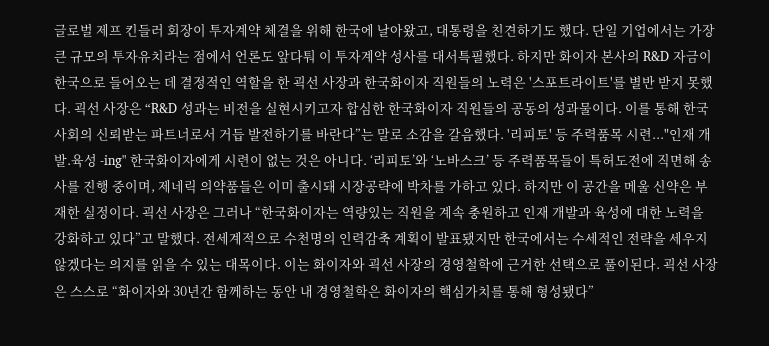글로벌 제프 킨들러 회장이 투자계약 체결을 위해 한국에 날아왔고, 대통령을 친견하기도 했다. 단일 기업에서는 가장 큰 규모의 투자유치라는 점에서 언론도 앞다퉈 이 투자계약 성사를 대서특필했다. 하지만 화이자 본사의 R&D 자금이 한국으로 들어오는 데 결정적인 역할을 한 괵선 사장과 한국화이자 직원들의 노력은 '스포트라이트'를 별반 받지 못했다. 괵선 사장은 “R&D 성과는 비전을 실현시키고자 합심한 한국화이자 직원들의 공동의 성과물이다. 이를 통해 한국사회의 신뢰받는 파트너로서 거듭 발전하기를 바란다”는 말로 소감을 갈음했다. '리피토' 등 주력품목 시련..."인재 개발.육성 -ing" 한국화이자에게 시련이 없는 것은 아니다. ‘리피토’와 ‘노바스크’ 등 주력품목들이 특허도전에 직면해 송사를 진행 중이며, 제네릭 의약품들은 이미 출시돼 시장공략에 박차를 가하고 있다. 하지만 이 공간을 메울 신약은 부재한 실정이다. 괵선 사장은 그러나 “한국화이자는 역량있는 직원을 계속 충원하고 인재 개발과 육성에 대한 노력을 강화하고 있다”고 말했다. 전세계적으로 수천명의 인력감축 계획이 발표됐지만 한국에서는 수세적인 전략을 세우지 않겠다는 의지를 읽을 수 있는 대목이다. 이는 화이자와 괵선 사장의 경영철학에 근거한 선택으로 풀이된다. 괵선 사장은 스스로 “화이자와 30년간 함께하는 동안 내 경영철학은 화이자의 핵심가치를 통해 형성됐다”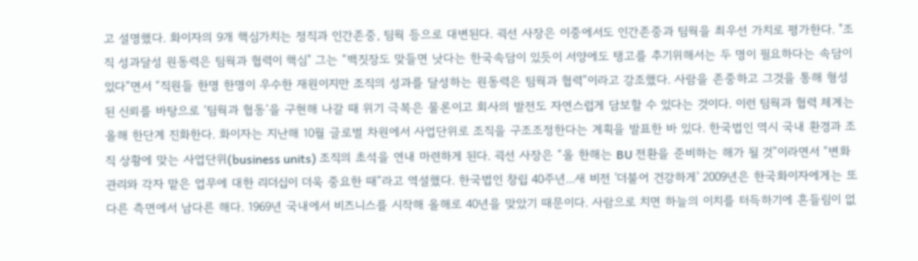고 설명했다. 화이자의 9개 핵심가치는 정직과 인간존중, 팀웍 등으로 대변된다. 괵선 사장은 이중에서도 인간존중과 팀웍을 최우선 가치로 평가한다. "조직 성과달성 원동력은 팀웍과 협력이 핵심" 그는 “백짓장도 맞들면 낫다는 한국속담이 있듯이 서양에도 탱고를 추기위해서는 두 명이 필요하다는 속담이 있다”면서 “직원들 한명 한명이 우수한 재원이지만 조직의 성과를 달성하는 원동력은 팀웍과 협력”이라고 강조했다. 사람을 존중하고 그것을 통해 형성된 신뢰를 바탕으로 ‘팀웍과 협동’을 구현해 나갈 때 위기 극복은 물론이고 회사의 발전도 자연스럽게 담보할 수 있다는 것이다. 이런 팀웍과 협력 체계는 올해 한단계 진화한다. 화이자는 지난해 10월 글로벌 차원에서 사업단위로 조직을 구조조정한다는 계획을 발표한 바 있다. 한국법인 역시 국내 환경과 조직 상황에 맞는 사업단위(business units) 조직의 초석을 연내 마련하게 된다. 괵선 사장은 “올 한해는 BU 전환을 준비하는 해가 될 것”이라면서 “변화관리와 각자 맡은 업무에 대한 리더십이 더욱 중요한 때”라고 역설했다. 한국법인 창립 40주년...새 비전 '더불어 건강하게' 2009년은 한국화이자에게는 또다른 측면에서 남다른 해다. 1969년 국내에서 비즈니스를 시작해 올해로 40년을 맞았기 때문이다. 사람으로 치면 하늘의 이치를 터득하기에 흔들림이 없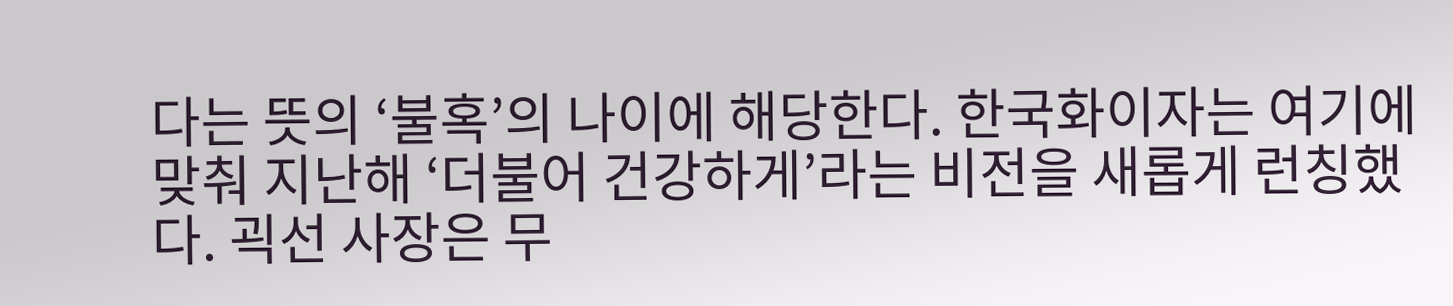다는 뜻의 ‘불혹’의 나이에 해당한다. 한국화이자는 여기에 맞춰 지난해 ‘더불어 건강하게’라는 비전을 새롭게 런칭했다. 괵선 사장은 무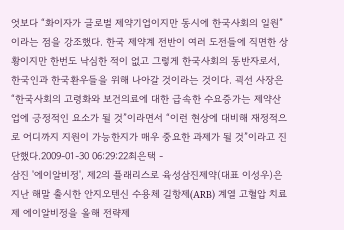엇보다 “화이자가 글로벌 제약기업이지만 동시에 한국사회의 일원”이라는 점을 강조했다. 한국 제약계 전반이 여러 도전들에 직면한 상황이지만 한번도 낙심한 적이 없고 그렇게 한국사회의 동반자로서, 한국인과 한국환우들을 위해 나아갈 것이라는 것이다. 괵선 사장은 “한국사회의 고령화와 보건의료에 대한 급속한 수요증가는 제약산업에 긍정적인 요소가 될 것”이라면서 “이런 현상에 대비해 재정적으로 어디까지 지원이 가능한지가 매우 중요한 과제가 될 것”이라고 진단했다.2009-01-30 06:29:22최은택 -
삼진 '에이알비정', 제2의 플래리스로 육성삼진제약(대표 이성우)은 지난 해말 출시한 안지오텐신 수용체 길항제(ARB) 계열 고혈압 치료제 에이알비정을 올해 전략제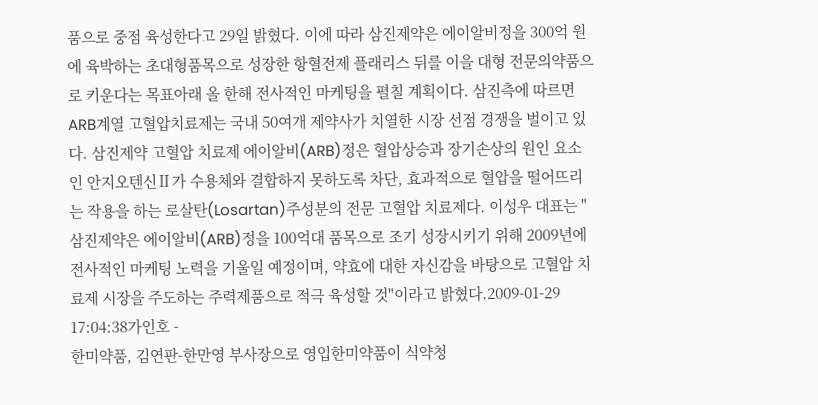품으로 중점 육성한다고 29일 밝혔다. 이에 따라 삼진제약은 에이알비정을 300억 원에 육박하는 초대형품목으로 성장한 항혈전제 플래리스 뒤를 이을 대형 전문의약품으로 키운다는 목표아래 올 한해 전사적인 마케팅을 펼칠 계획이다. 삼진측에 따르면 ARB계열 고혈압치료제는 국내 50여개 제약사가 치열한 시장 선점 경쟁을 벌이고 있다. 삼진제약 고혈압 치료제 에이알비(ARB)정은 혈압상승과 장기손상의 원인 요소인 안지오텐신Ⅱ가 수용체와 결합하지 못하도록 차단, 효과적으로 혈압을 떨어뜨리는 작용을 하는 로살탄(Losartan)주성분의 전문 고혈압 치료제다. 이성우 대표는 "삼진제약은 에이알비(ARB)정을 100억대 품목으로 조기 성장시키기 위해 2009년에 전사적인 마케팅 노력을 기울일 예정이며, 약효에 대한 자신감을 바탕으로 고혈압 치료제 시장을 주도하는 주력제품으로 적극 육성할 것"이라고 밝혔다.2009-01-29 17:04:38가인호 -
한미약품, 김연판-한만영 부사장으로 영입한미약품이 식약청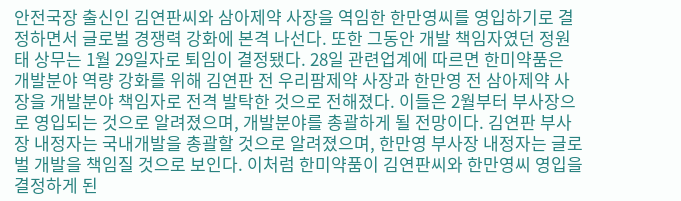안전국장 출신인 김연판씨와 삼아제약 사장을 역임한 한만영씨를 영입하기로 결정하면서 글로벌 경쟁력 강화에 본격 나선다. 또한 그동안 개발 책임자였던 정원태 상무는 1월 29일자로 퇴임이 결정됐다. 28일 관련업계에 따르면 한미약품은 개발분야 역량 강화를 위해 김연판 전 우리팜제약 사장과 한만영 전 삼아제약 사장을 개발분야 책임자로 전격 발탁한 것으로 전해졌다. 이들은 2월부터 부사장으로 영입되는 것으로 알려졌으며, 개발분야를 총괄하게 될 전망이다. 김연판 부사장 내정자는 국내개발을 총괄할 것으로 알려졌으며, 한만영 부사장 내정자는 글로벌 개발을 책임질 것으로 보인다. 이처럼 한미약품이 김연판씨와 한만영씨 영입을 결정하게 된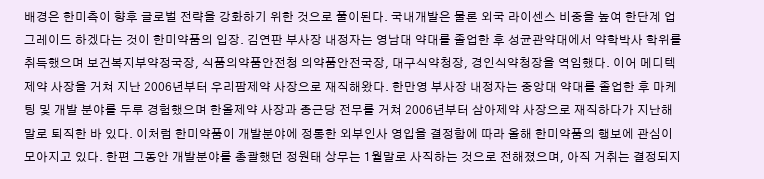배경은 한미측이 향후 글로벌 전략을 강화하기 위한 것으로 풀이된다. 국내개발은 물론 외국 라이센스 비중을 높여 한단계 업그레이드 하겠다는 것이 한미약품의 입장. 김연판 부사장 내정자는 영남대 약대를 졸업한 후 성균관약대에서 약학박사 학위를 취득했으며 보건복지부약정국장, 식품의약품안전청 의약품안전국장, 대구식약청장, 경인식약청장을 역임했다. 이어 메디텍제약 사장을 거쳐 지난 2006년부터 우리팜제약 사장으로 재직해왔다. 한만영 부사장 내정자는 중앙대 약대를 졸업한 후 마케팅 및 개발 분야를 두루 경험했으며 한올제약 사장과 종근당 전무를 거쳐 2006년부터 삼아제약 사장으로 재직하다가 지난해말로 퇴직한 바 있다. 이처럼 한미약품이 개발분야에 정통한 외부인사 영입을 결정함에 따라 올해 한미약품의 행보에 관심이 모아지고 있다. 한편 그동안 개발분야를 총괄했던 정원태 상무는 1월말로 사직하는 것으로 전해졌으며, 아직 거취는 결정되지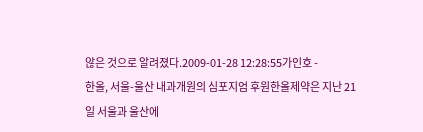않은 것으로 알려졌다.2009-01-28 12:28:55가인호 -
한올, 서울-울산 내과개원의 심포지엄 후원한올제약은 지난 21일 서울과 울산에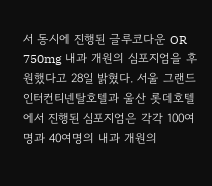서 동시에 진행된 글루코다운 OR 750mg 내과 개원의 심포지엄을 후원했다고 28일 밝혔다. 서울 그랜드 인터컨티넨탈호텔과 울산 롯데호텔에서 진행된 심포지엄은 각각 100여명과 40여명의 내과 개원의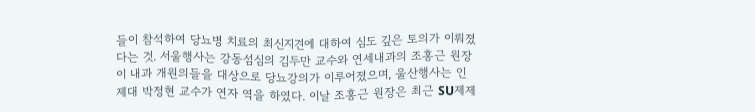들이 참석하여 당뇨병 치료의 최신지견에 대하여 심도 깊은 토의가 이뤄졌다는 것. 서울행사는 강동섬심의 김두만 교수와 연세내과의 조홍근 원장이 내과 개원의들을 대상으로 당뇨강의가 이루어졌으며, 울산행사는 인제대 박정현 교수가 연자 역을 하였다. 이날 조홍근 원장은 최근 SU제제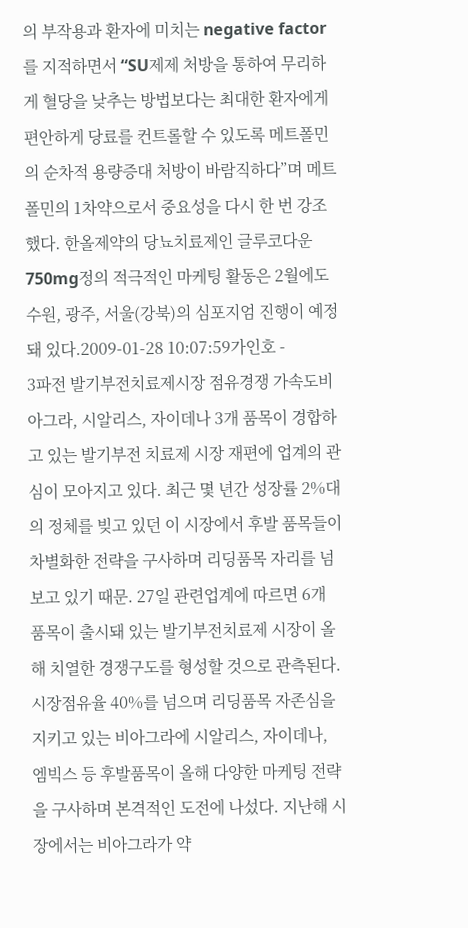의 부작용과 환자에 미치는 negative factor를 지적하면서 “SU제제 처방을 통하여 무리하게 혈당을 낮추는 방법보다는 최대한 환자에게 편안하게 당료를 컨트롤할 수 있도록 메트폴민의 순차적 용량증대 처방이 바람직하다”며 메트폴민의 1차약으로서 중요성을 다시 한 번 강조했다. 한올제약의 당뇨치료제인 글루코다운 750mg정의 적극적인 마케팅 활동은 2월에도 수원, 광주, 서울(강북)의 심포지엄 진행이 예정돼 있다.2009-01-28 10:07:59가인호 -
3파전 발기부전치료제시장 점유경쟁 가속도비아그라, 시알리스, 자이데나 3개 품목이 경합하고 있는 발기부전 치료제 시장 재편에 업계의 관심이 모아지고 있다. 최근 몇 년간 성장률 2%대의 정체를 빚고 있던 이 시장에서 후발 품목들이 차별화한 전략을 구사하며 리딩품목 자리를 넘보고 있기 때문. 27일 관련업계에 따르면 6개 품목이 출시돼 있는 발기부전치료제 시장이 올해 치열한 경쟁구도를 형성할 것으로 관측된다. 시장점유율 40%를 넘으며 리딩품목 자존심을 지키고 있는 비아그라에 시알리스, 자이데나, 엠빅스 등 후발품목이 올해 다양한 마케팅 전략을 구사하며 본격적인 도전에 나섰다. 지난해 시장에서는 비아그라가 약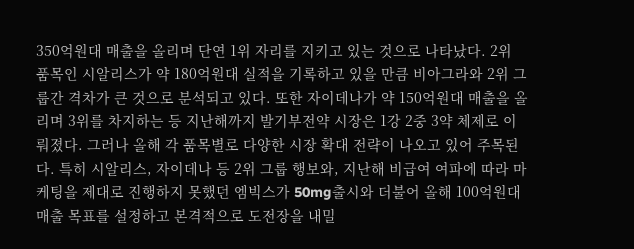350억원대 매출을 올리며 단연 1위 자리를 지키고 있는 것으로 나타났다. 2위 품목인 시알리스가 약 180억원대 실적을 기록하고 있을 만큼 비아그라와 2위 그룹간 격차가 큰 것으로 분석되고 있다. 또한 자이데나가 약 150억원대 매출을 올리며 3위를 차지하는 등 지난해까지 발기부전약 시장은 1강 2중 3약 체제로 이뤄졌다. 그러나 올해 각 품목별로 다양한 시장 확대 전략이 나오고 있어 주목된다. 특히 시알리스, 자이데나 등 2위 그룹 행보와, 지난해 비급여 여파에 따라 마케팅을 제대로 진행하지 못했던 엠빅스가 50mg출시와 더불어 올해 100억원대 매출 목표를 설정하고 본격적으로 도전장을 내밀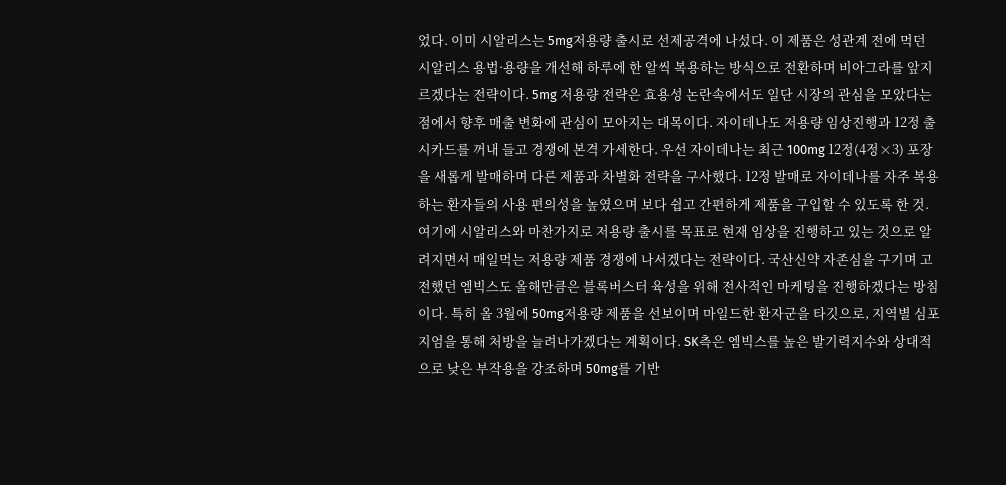었다. 이미 시알리스는 5mg저용량 출시로 선제공격에 나섰다. 이 제품은 성관계 전에 먹던 시알리스 용법·용량을 개선해 하루에 한 알씩 복용하는 방식으로 전환하며 비아그라를 앞지르겠다는 전략이다. 5mg 저용량 전략은 효용성 논란속에서도 일단 시장의 관심을 모았다는 점에서 향후 매출 변화에 관심이 모아지는 대목이다. 자이데나도 저용량 임상진행과 12정 출시카드를 꺼내 들고 경쟁에 본격 가세한다. 우선 자이데나는 최근 100mg 12정(4정×3) 포장을 새롭게 발매하며 다른 제품과 차별화 전략을 구사했다. 12정 발매로 자이데나를 자주 복용하는 환자들의 사용 편의성을 높였으며 보다 쉽고 간편하게 제품을 구입할 수 있도록 한 것. 여기에 시알리스와 마찬가지로 저용량 출시를 목표로 현재 임상을 진행하고 있는 것으로 알려지면서 매일먹는 저용량 제품 경쟁에 나서겠다는 전략이다. 국산신약 자존심을 구기며 고전했던 엠빅스도 올해만큼은 블록버스터 육성을 위해 전사적인 마케팅을 진행하겠다는 방침이다. 특히 올 3월에 50mg저용량 제품을 선보이며 마일드한 환자군을 타깃으로, 지역별 심포지엄을 통해 처방을 늘려나가겠다는 계획이다. SK측은 엠빅스를 높은 발기력지수와 상대적으로 낮은 부작용을 강조하며 50mg를 기반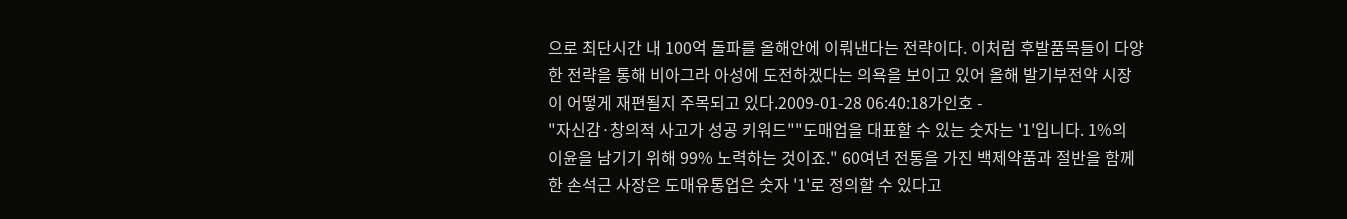으로 최단시간 내 100억 돌파를 올해안에 이뤄낸다는 전략이다. 이처럼 후발품목들이 다양한 전략을 통해 비아그라 아성에 도전하겠다는 의욕을 보이고 있어 올해 발기부전약 시장이 어떻게 재편될지 주목되고 있다.2009-01-28 06:40:18가인호 -
"자신감·창의적 사고가 성공 키워드""도매업을 대표할 수 있는 숫자는 '1'입니다. 1%의 이윤을 남기기 위해 99% 노력하는 것이죠." 60여년 전통을 가진 백제약품과 절반을 함께한 손석근 사장은 도매유통업은 숫자 '1'로 정의할 수 있다고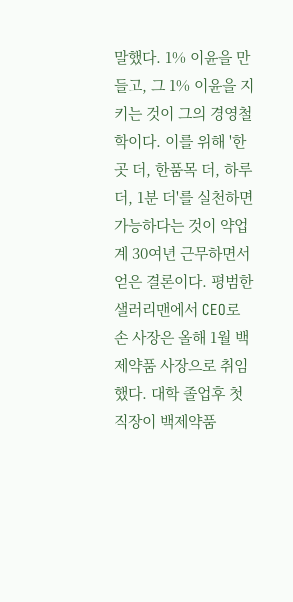말했다. 1% 이윤을 만들고, 그 1% 이윤을 지키는 것이 그의 경영철학이다. 이를 위해 '한곳 더, 한품목 더, 하루 더, 1분 더'를 실천하면 가능하다는 것이 약업계 30여년 근무하면서 얻은 결론이다. 평범한 샐러리맨에서 CEO로 손 사장은 올해 1월 백제약품 사장으로 취임했다. 대학 졸업후 첫 직장이 백제약품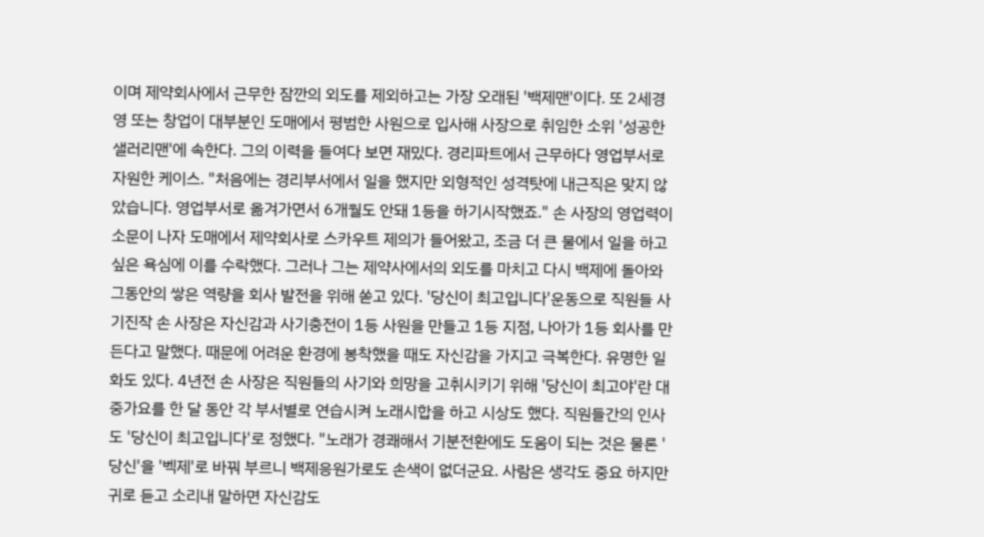이며 제약회사에서 근무한 잠깐의 외도를 제외하고는 가장 오래된 '백제맨'이다. 또 2세경영 또는 창업이 대부분인 도매에서 평범한 사원으로 입사해 사장으로 취임한 소위 '성공한 샐러리맨'에 속한다. 그의 이력을 들여다 보면 재밌다. 경리파트에서 근무하다 영업부서로 자원한 케이스. "처음에는 경리부서에서 일을 했지만 외형적인 성격탓에 내근직은 맞지 않았습니다. 영업부서로 옮겨가면서 6개월도 안돼 1등을 하기시작했죠." 손 사장의 영업력이 소문이 나자 도매에서 제약회사로 스카우트 제의가 들어왔고, 조금 더 큰 물에서 일을 하고싶은 욕심에 이를 수락했다. 그러나 그는 제약사에서의 외도를 마치고 다시 백제에 돌아와 그동안의 쌓은 역량을 회사 발전을 위해 쏟고 있다. '당신이 최고입니다'운동으로 직원들 사기진작 손 사장은 자신감과 사기충전이 1등 사원을 만들고 1등 지점, 나아가 1등 회사를 만든다고 말했다. 때문에 어려운 환경에 봉착했을 때도 자신감을 가지고 극복한다. 유명한 일화도 있다. 4년전 손 사장은 직원들의 사기와 희망을 고취시키기 위해 '당신이 최고야'란 대중가요를 한 달 동안 각 부서별로 연습시켜 노래시합을 하고 시상도 했다. 직원들간의 인사도 '당신이 최고입니다'로 정했다. "노래가 경쾌해서 기분전환에도 도움이 되는 것은 물론 '당신'을 '벡제'로 바꿔 부르니 백제응원가로도 손색이 없더군요. 사람은 생각도 중요 하지만 귀로 듣고 소리내 말하면 자신감도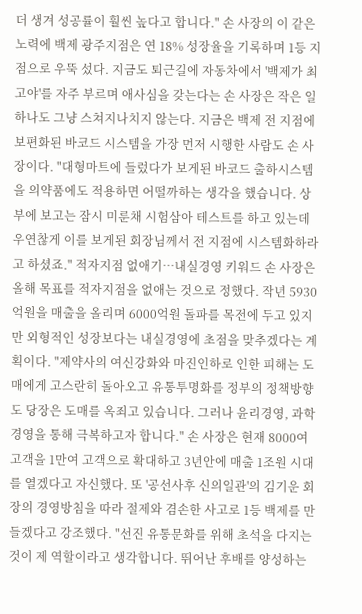더 생겨 성공률이 훨씬 높다고 합니다." 손 사장의 이 같은 노력에 백제 광주지점은 연 18% 성장율을 기록하며 1등 지점으로 우뚝 섰다. 지금도 퇴근길에 자동차에서 '백제가 최고야'를 자주 부르며 애사심을 갖는다는 손 사장은 작은 일하나도 그냥 스쳐지나치지 않는다. 지금은 백제 전 지점에 보편화된 바코드 시스템을 가장 먼저 시행한 사람도 손 사장이다. "대형마트에 들렀다가 보게된 바코드 출하시스템을 의약품에도 적용하면 어떨까하는 생각을 했습니다. 상부에 보고는 잠시 미룬채 시험삼아 테스트를 하고 있는데 우연찮게 이를 보게된 회장님께서 전 지점에 시스템화하라고 하셨죠." 적자지점 없애기…내실경영 키워드 손 사장은 올해 목표를 적자지점을 없애는 것으로 정했다. 작년 5930억원을 매출을 올리며 6000억원 돌파를 목전에 두고 있지만 외형적인 성장보다는 내실경영에 초점을 맞추겠다는 계획이다. "제약사의 여신강화와 마진인하로 인한 피해는 도매에게 고스란히 돌아오고 유통투명화를 정부의 정책방향도 당장은 도매를 옥죄고 있습니다. 그러나 윤리경영, 과학경영을 통해 극복하고자 합니다." 손 사장은 현재 8000여 고객을 1만여 고객으로 확대하고 3년안에 매출 1조원 시대를 열겠다고 자신했다. 또 '공선사후 신의일관'의 김기운 회장의 경영방침을 따라 절제와 겸손한 사고로 1등 백제를 만들겠다고 강조했다. "선진 유통문화를 위해 초석을 다지는 것이 제 역할이라고 생각합니다. 뛰어난 후배를 양성하는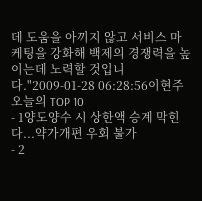데 도움을 아끼지 않고 서비스 마케팅을 강화해 백제의 경쟁력을 높이는데 노력할 것입니다."2009-01-28 06:28:56이현주
오늘의 TOP 10
- 1양도양수 시 상한액 승계 막힌다...약가개편 우회 불가
- 2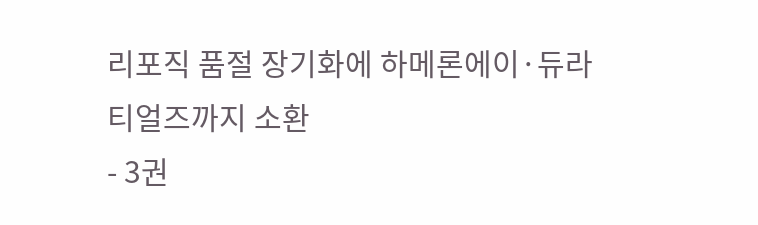리포직 품절 장기화에 하메론에이·듀라티얼즈까지 소환
- 3권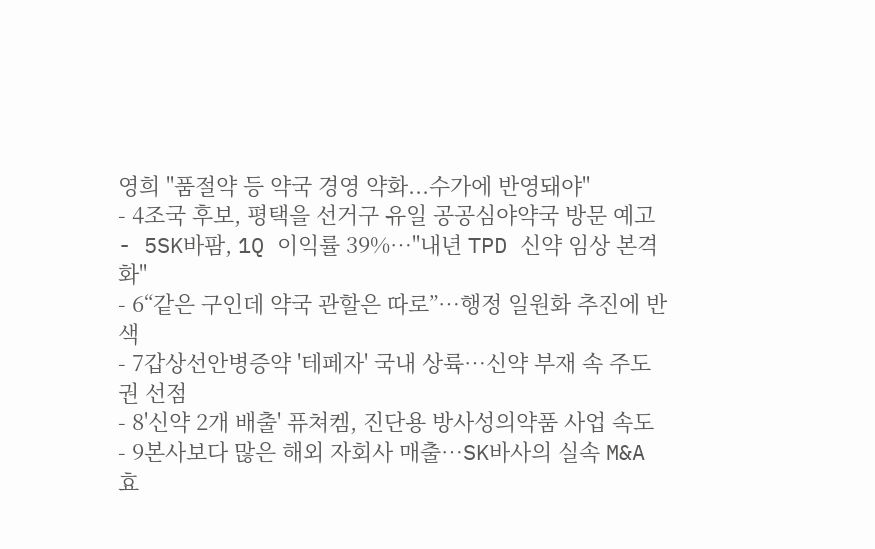영희 "품절약 등 약국 경영 약화...수가에 반영돼야"
- 4조국 후보, 평택을 선거구 유일 공공심야약국 방문 예고
- 5SK바팜, 1Q 이익률 39%…"내년 TPD 신약 임상 본격화"
- 6“같은 구인데 약국 관할은 따로”…행정 일원화 추진에 반색
- 7갑상선안병증약 '테페자' 국내 상륙…신약 부재 속 주도권 선점
- 8'신약 2개 배출' 퓨쳐켐, 진단용 방사성의약품 사업 속도
- 9본사보다 많은 해외 자회사 매출…SK바사의 실속 M&A 효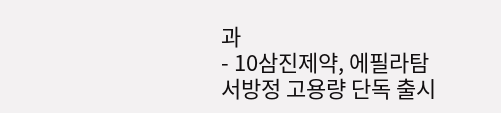과
- 10삼진제약, 에필라탐 서방정 고용량 단독 출시